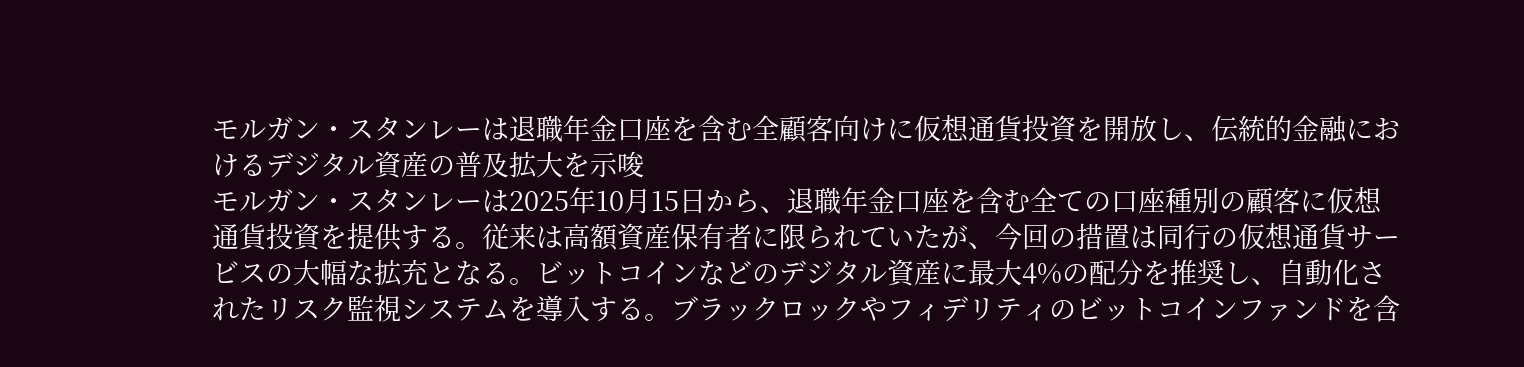モルガン・スタンレーは退職年金口座を含む全顧客向けに仮想通貨投資を開放し、伝統的金融におけるデジタル資産の普及拡大を示唆
モルガン・スタンレーは2025年10月15日から、退職年金口座を含む全ての口座種別の顧客に仮想通貨投資を提供する。従来は高額資産保有者に限られていたが、今回の措置は同行の仮想通貨サービスの大幅な拡充となる。ビットコインなどのデジタル資産に最大4%の配分を推奨し、自動化されたリスク監視システムを導入する。ブラックロックやフィデリティのビットコインファンドを含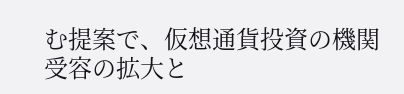む提案で、仮想通貨投資の機関受容の拡大と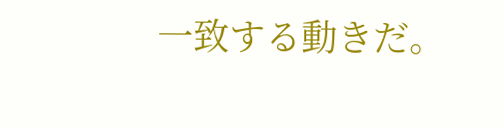一致する動きだ。